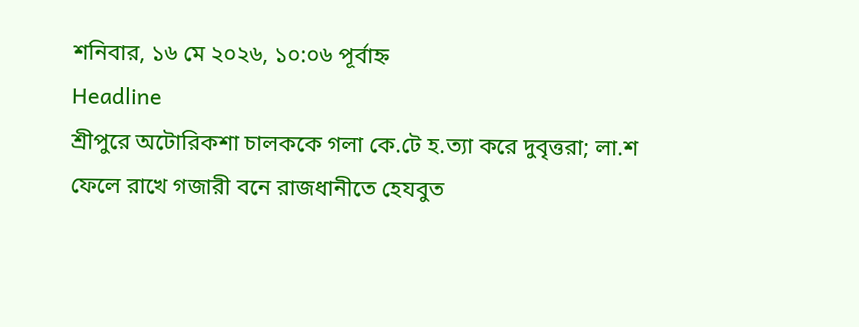শনিবার, ১৬ মে ২০২৬, ১০:০৬ পূর্বাহ্ন
Headline
শ্রীপুরে অটোরিকশা চালককে গলা কে.টে হ.ত্যা করে দুবৃত্তরা; লা.শ ফেলে রাখে গজারী বনে রাজধানীতে হেযবুত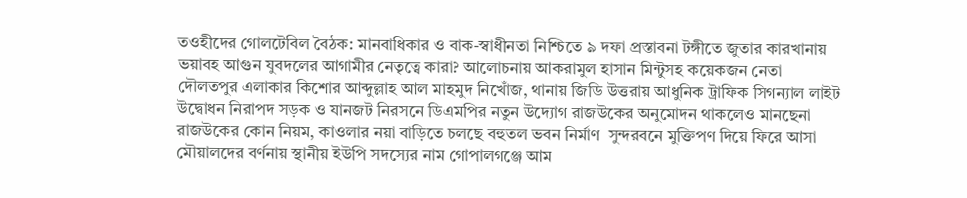তওহীদের গোলটেবিল বৈঠক: মানবাধিকার ও বাক-স্বাধীনতা নিশ্চিতে ৯ দফা প্রস্তাবনা টঙ্গীতে জুতার কারখানায় ভয়াবহ আগুন যুবদলের আগামীর নেতৃত্বে কারা? আলোচনায় আকরামুল হাসান মিন্টুসহ কয়েকজন নেতা দৌলতপুর এলাকার কিশোর আব্দুল্লাহ আল মাহমুদ নিখোঁজ, থানায় জিডি উত্তরায় আধুনিক ট্রাফিক সিগন্যাল লাইট উদ্বোধন নিরাপদ সড়ক ও যানজট নিরসনে ডিএমপির নতুন উদ্যোগ রাজউকের অনুমোদন থাকলেও মানছেনা রাজউকের কোন নিয়ম, কাওলার নয়া বাড়িতে চলছে বহুতল ভবন নির্মাণ  সুন্দরবনে মুক্তিপণ দিয়ে ফিরে আসা মৌয়ালদের বর্ণনায় স্থানীয় ইউপি সদস‍্যের নাম গোপালগঞ্জে আম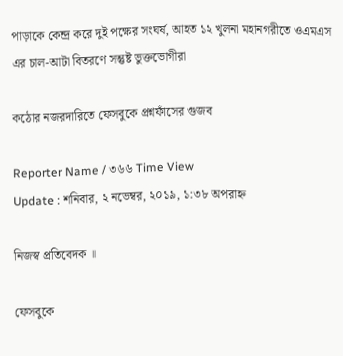পাড়াকে কেন্দ্র করে দুই পক্ষের সংঘর্ষ, আহত ১২ খুলনা মহানগরীতে ওএমএস এর চাল-আটা বিতরণে সন্তুষ্ট ভুক্তভোগীরা

কঠোর নজরদারিতে ফেসবুকে প্রশ্নফাঁসের গুজব

Reporter Name / ৩৬৬ Time View
Update : শনিবার, ২ নভেম্বর, ২০১৯, ১:৩৮ অপরাহ্ন

নিজস্ব প্রতিবেদক ॥

ফেসবুকে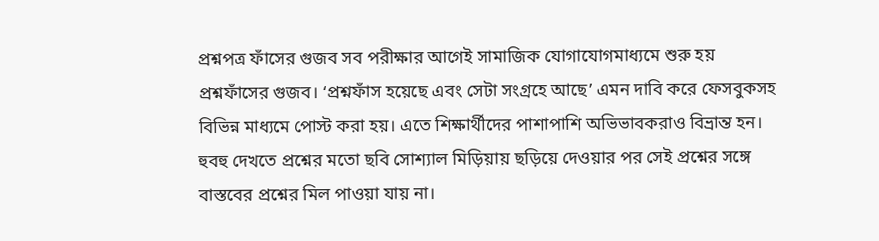প্রশ্নপত্র ফাঁসের গুজব সব পরীক্ষার আগেই সামাজিক যোগাযোগমাধ্যমে শুরু হয় প্রশ্নফাঁসের গুজব। ‘প্রশ্নফাঁস হয়েছে এবং সেটা সংগ্রহে আছে’ এমন দাবি করে ফেসবুকসহ বিভিন্ন মাধ্যমে পোস্ট করা হয়। এতে শিক্ষার্থীদের পাশাপাশি অভিভাবকরাও বিভ্রান্ত হন। হুবহু দেখতে প্রশ্নের মতো ছবি সোশ্যাল মিড়িয়ায় ছড়িয়ে দেওয়ার পর সেই প্রশ্নের সঙ্গে বাস্তবের প্রশ্নের মিল পাওয়া যায় না।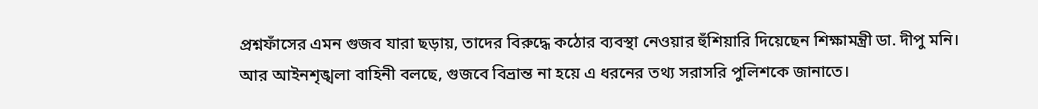প্রশ্নফাঁসের এমন গুজব যারা ছড়ায়, তাদের বিরুদ্ধে কঠোর ব্যবস্থা নেওয়ার হুঁশিয়ারি দিয়েছেন শিক্ষামন্ত্রী ডা. দীপু মনি। আর আইনশৃঙ্খলা বাহিনী বলছে, গুজবে বিভ্রান্ত না হয়ে এ ধরনের তথ্য সরাসরি পুলিশকে জানাতে।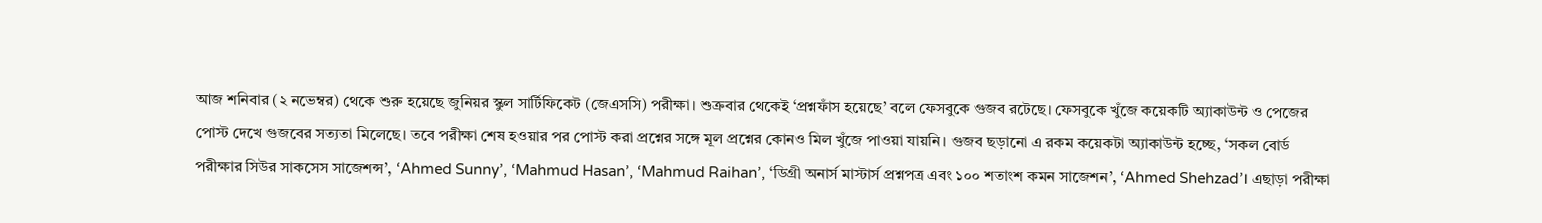আজ শনিবার (২ নভেম্বর) থেকে শুরু হয়েছে জুনিয়র স্কুল সার্টিফিকেট (জেএসসি) পরীক্ষা। শুক্রবার থেকেই ‘প্রশ্নফাঁস হয়েছে’ বলে ফেসবুকে গুজব রটেছে। ফেসবুকে খুঁজে কয়েকটি অ্যাকাউন্ট ও পেজের পোস্ট দেখে গুজবের সত্যতা মিলেছে। তবে পরীক্ষা শেষ হওয়ার পর পোস্ট করা প্রশ্নের সঙ্গে মূল প্রশ্নের কোনও মিল খুঁজে পাওয়া যায়নি। গুজব ছড়ানো এ রকম কয়েকটা অ্যাকাউন্ট হচ্ছে, ‘সকল বোর্ড পরীক্ষার সিউর সাকসেস সাজেশন্স’, ‘Ahmed Sunny’, ‘Mahmud Hasan’, ‘Mahmud Raihan’, ‘ডিগ্রী অনার্স মাস্টার্স প্রশ্নপত্র এবং ১০০ শতাংশ কমন সাজেশন’, ‘Ahmed Shehzad’। এছাড়া পরীক্ষা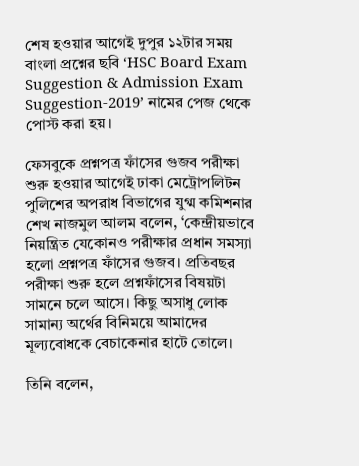শেষ হওয়ার আগেই দুপুর ১২টার সময় বাংলা প্রশ্নের ছবি ‘HSC Board Exam Suggestion & Admission Exam Suggestion-2019’ নামের পেজ থেকে পোস্ট করা হয়।

ফেসবুকে প্রশ্নপত্র ফাঁসের গুজব পরীক্ষা শুরু হওয়ার আগেই ঢাকা মেট্রোপলিটন পুলিশের অপরাধ বিভাগের যুগ্ম কমিশনার শেখ নাজমুল আলম বলেন, ‘কেন্দ্রীয়ভাবে নিয়ন্ত্রিত যেকোনও পরীক্ষার প্রধান সমস্যা হলো প্রশ্নপত্র ফাঁসের গুজব। প্রতিবছর পরীক্ষা শুরু হলে প্রশ্নফাঁসের বিষয়টা সামনে চলে আসে। কিছু অসাধু লোক সামান্য অর্থের বিনিময়ে আমাদের মূল্যবোধকে বেচাকেনার হাটে তোলে।

তিনি বলেন,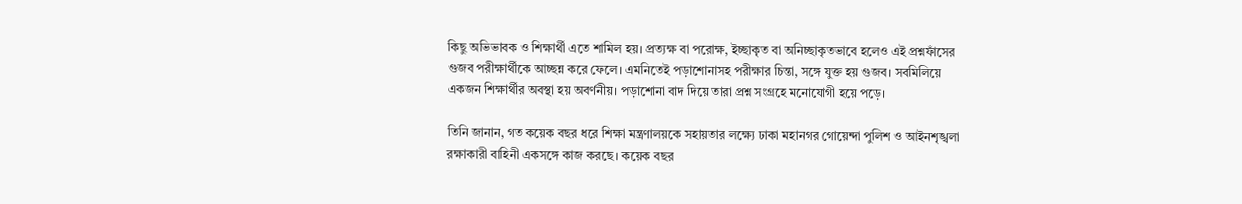কিছু অভিভাবক ও শিক্ষার্থী এতে শামিল হয়। প্রত্যক্ষ বা পরোক্ষ, ইচ্ছাকৃত বা অনিচ্ছাকৃতভাবে হলেও এই প্রশ্নফাঁসের গুজব পরীক্ষার্থীকে আচ্ছন্ন করে ফেলে। এমনিতেই পড়াশোনাসহ পরীক্ষার চিন্তা, সঙ্গে যুক্ত হয় গুজব। সবমিলিয়ে একজন শিক্ষার্থীর অবস্থা হয় অবর্ণনীয়। পড়াশোনা বাদ দিয়ে তারা প্রশ্ন সংগ্রহে মনোযোগী হয়ে পড়ে।

তিনি জানান, গত কয়েক বছর ধরে শিক্ষা মন্ত্রণালয়কে সহায়তার লক্ষ্যে ঢাকা মহানগর গোয়েন্দা পুলিশ ও আইনশৃঙ্খলা রক্ষাকারী বাহিনী একসঙ্গে কাজ করছে। কয়েক বছর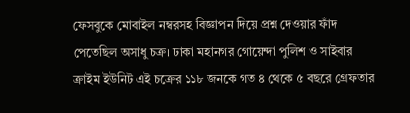ফেসবুকে মোবাইল নম্বরসহ বিজ্ঞাপন দিয়ে প্রশ্ন দেওয়ার ফাঁদ পেতেছিল অসাধু চক্র। ঢাকা মহানগর গোয়েন্দা পুলিশ ও সাইবার ক্রাইম ইউনিট এই চক্রের ১১৮ জনকে গত ৪ থেকে ৫ বছরে গ্রেফতার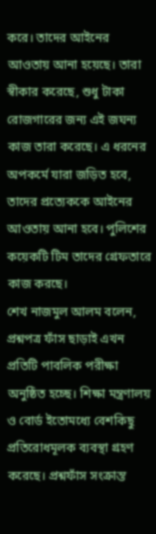করে। তাদের আইনের আওতায় আনা হয়েছে। তারা স্বীকার করেছে, শুধু টাকা রোজগারের জন্য এই জঘন্য কাজ তারা করেছে। এ ধরনের অপকর্মে যারা জড়িত হবে, তাদের প্রত্যেককে আইনের আওতায় আনা হবে। পুলিশের কয়েকটি টিম তাদের গ্রেফতারে কাজ করছে।
শেখ নাজমুল আলম বলেন, প্রশ্নপত্র ফাঁস ছাড়াই এখন প্রতিটি পাবলিক পরীক্ষা অনুষ্ঠিত হচ্ছে। শিক্ষা মন্ত্রণালয় ও বোর্ড ইতোমধ্যে বেশকিছু প্রতিরোধমূলক ব্যবস্থা গ্রহণ করেছে। প্রশ্নফাঁস সংক্রান্ত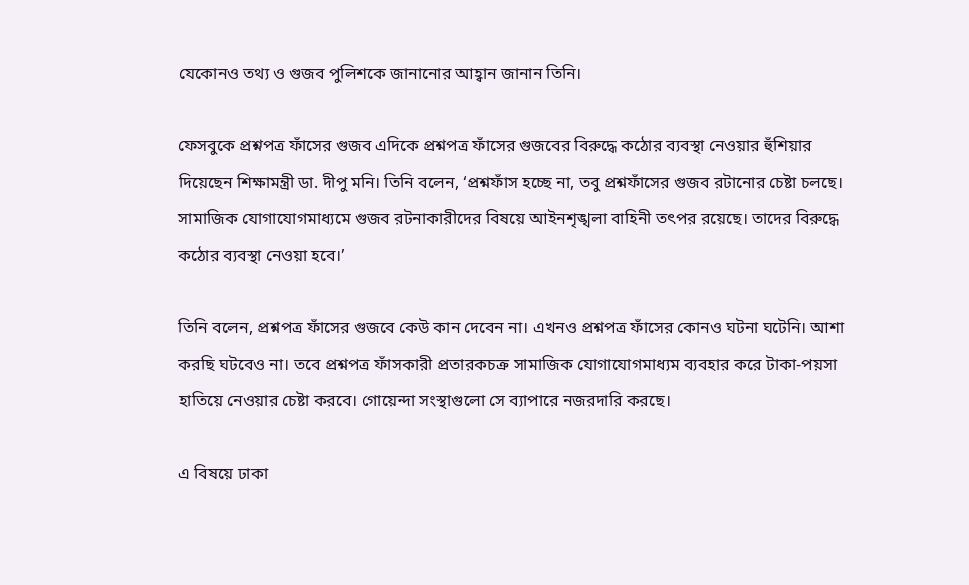যেকোনও তথ্য ও গুজব পুলিশকে জানানোর আহ্বান জানান তিনি।

ফেসবুকে প্রশ্নপত্র ফাঁসের গুজব এদিকে প্রশ্নপত্র ফাঁসের গুজবের বিরুদ্ধে কঠোর ব্যবস্থা নেওয়ার হুঁশিয়ার দিয়েছেন শিক্ষামন্ত্রী ডা. দীপু মনি। তিনি বলেন, ‘প্রশ্নফাঁস হচ্ছে না, তবু প্রশ্নফাঁসের গুজব রটানোর চেষ্টা চলছে। সামাজিক যোগাযোগমাধ্যমে গুজব রটনাকারীদের বিষয়ে আইনশৃঙ্খলা বাহিনী তৎপর রয়েছে। তাদের বিরুদ্ধে কঠোর ব্যবস্থা নেওয়া হবে।’

তিনি বলেন, প্রশ্নপত্র ফাঁসের গুজবে কেউ কান দেবেন না। এখনও প্রশ্নপত্র ফাঁসের কোনও ঘটনা ঘটেনি। আশা করছি ঘটবেও না। তবে প্রশ্নপত্র ফাঁসকারী প্রতারকচক্র সামাজিক যোগাযোগমাধ্যম ব্যবহার করে টাকা-পয়সা হাতিয়ে নেওয়ার চেষ্টা করবে। গোয়েন্দা সংস্থাগুলো সে ব্যাপারে নজরদারি করছে।

এ বিষয়ে ঢাকা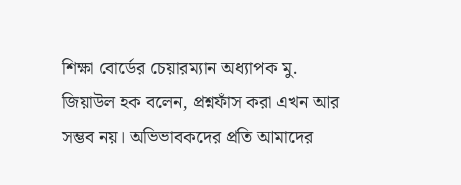শিক্ষা বোর্ডের চেয়ারম্যান অধ্যাপক মু. জিয়াউল হক বলেন, প্রশ্নফাঁস করা এখন আর সম্ভব নয়। অভিভাবকদের প্রতি আমাদের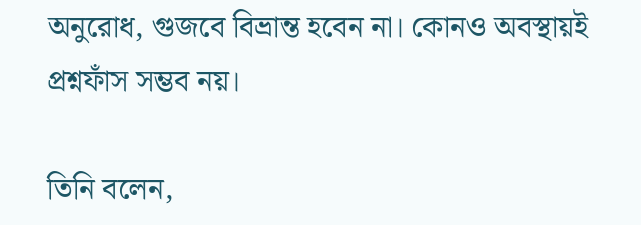অনুরোধ, গুজবে বিভ্রান্ত হবেন না। কোনও অবস্থায়ই প্রশ্নফাঁস সম্ভব নয়।

তিনি বলেন,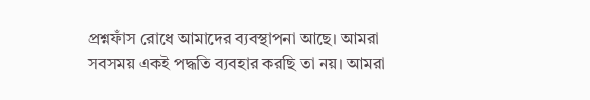প্রশ্নফাঁস রোধে আমাদের ব্যবস্থাপনা আছে। আমরা সবসময় একই পদ্ধতি ব্যবহার করছি তা নয়। আমরা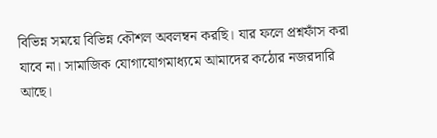বিভিন্ন সময়ে বিভিন্ন কৌশল অবলম্বন করছি। যার ফলে প্রশ্নফাঁস করা যাবে না। সামাজিক যোগাযোগমাধ্যমে আমাদের কঠোর নজরদারি আছে।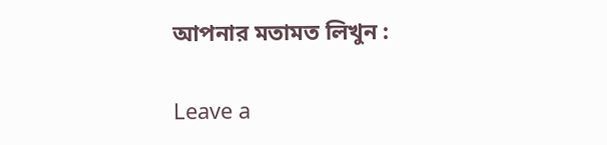আপনার মতামত লিখুন :

Leave a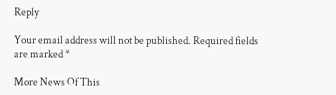Reply

Your email address will not be published. Required fields are marked *

More News Of This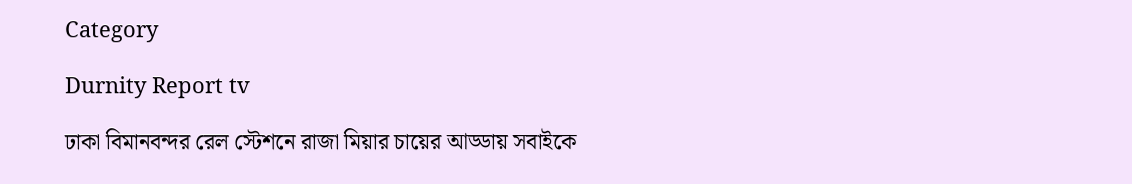Category

Durnity Report tv

ঢাকা বিমানবন্দর রেল স্টেশনে রাজা মিয়ার চায়ের আড্ডায় সবাইকে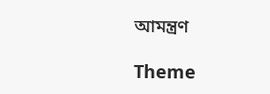আমন্ত্রণ

Theme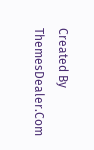Created By ThemesDealer.Com